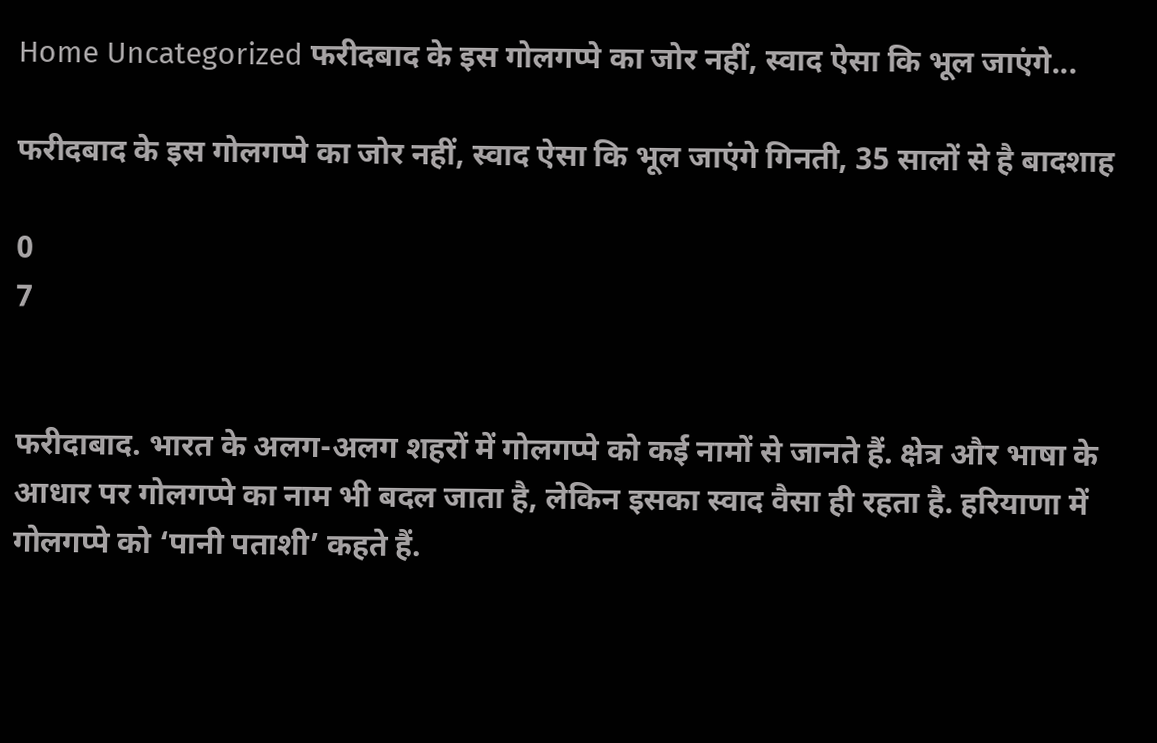Home Uncategorized फरीदबाद के इस गोलगप्पे का जोर नहीं, स्वाद ऐसा कि भूल जाएंगे...

फरीदबाद के इस गोलगप्पे का जोर नहीं, स्वाद ऐसा कि भूल जाएंगे गिनती, 35 सालों से है बादशाह

0
7


फरीदाबाद. भारत के अलग-अलग शहरों में गोलगप्पे को कई नामों से जानते हैं. क्षेत्र और भाषा के आधार पर गोलगप्पे का नाम भी बदल जाता है, लेकिन इसका स्वाद वैसा ही रहता है. हरियाणा में गोलगप्पे को ‘पानी पताशी’ कहते हैं.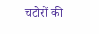चटोरों की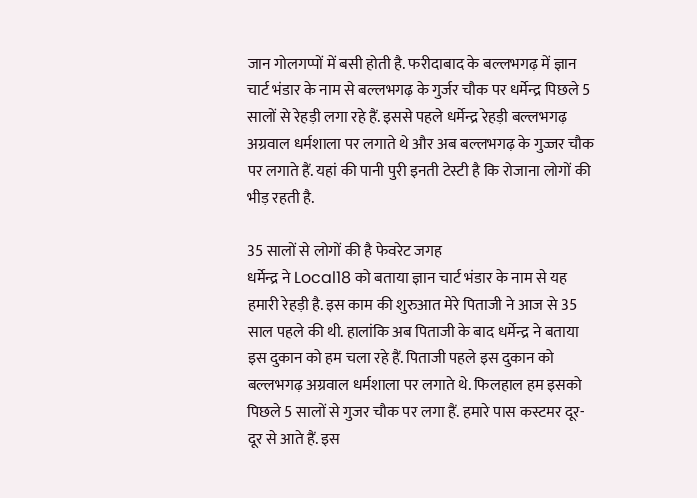जान गोलगप्पों में बसी होती है. फरीदाबाद के बल्लभगढ़ में ज्ञान चार्ट भंडार के नाम से बल्लभगढ़ के गुर्जर चौक पर धर्मेन्द्र पिछले 5 सालों से रेहड़ी लगा रहे हैं. इससे पहले धर्मेन्द्र रेहड़ी बल्लभगढ़ अग्रवाल धर्मशाला पर लगाते थे और अब बल्लभगढ़ के गुज्जर चौक पर लगाते हैं. यहां की पानी पुरी इनती टेस्टी है कि रोजाना लोगों की भीड़ रहती है.

35 सालों से लोगों की है फेवरेट जगह
धर्मेन्द्र ने Local18 को बताया ज्ञान चार्ट भंडार के नाम से यह हमारी रेहड़ी है. इस काम की शुरुआत मेरे पिताजी ने आज से 35 साल पहले की थी. हालांकि अब पिताजी के बाद धर्मेन्द्र ने बताया इस दुकान को हम चला रहे हैं. पिताजी पहले इस दुकान को बल्लभगढ़ अग्रवाल धर्मशाला पर लगाते थे. फिलहाल हम इसको पिछले 5 सालों से गुजर चौक पर लगा हैं. हमारे पास कस्टमर दूर-दूर से आते हैं. इस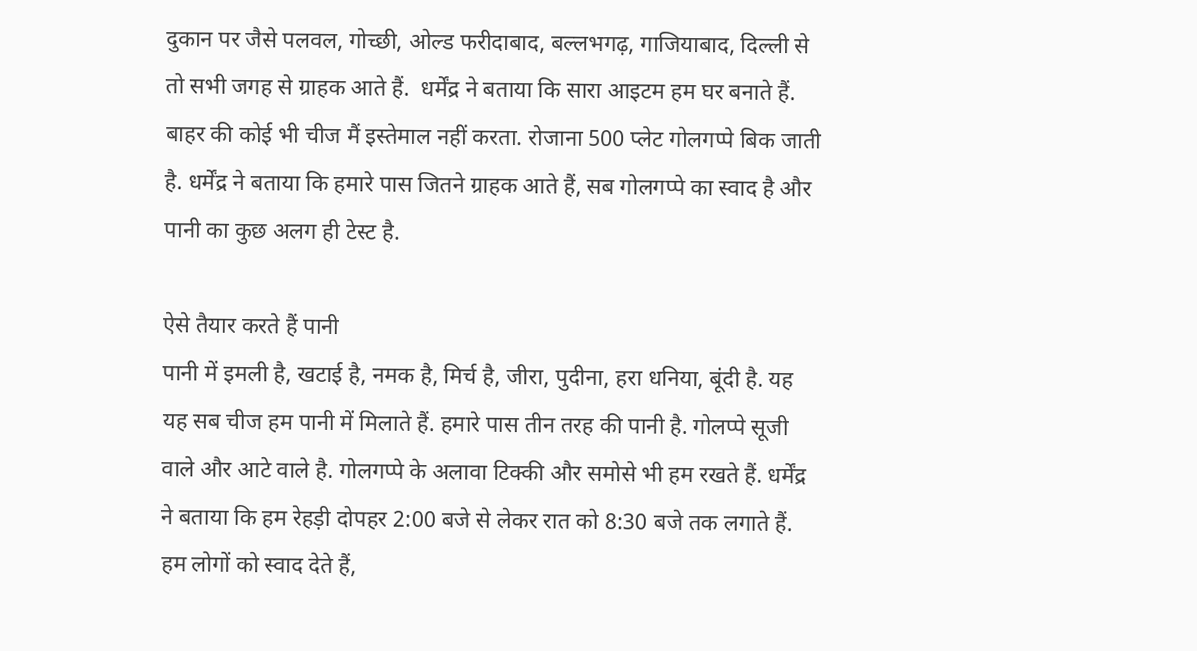दुकान पर जैसे पलवल, गोच्छी, ओल्ड फरीदाबाद, बल्लभगढ़, गाजियाबाद, दिल्ली से तो सभी जगह से ग्राहक आते हैं.  धर्मेंद्र ने बताया कि सारा आइटम हम घर बनाते हैं. बाहर की कोई भी चीज मैं इस्तेमाल नहीं करता. रोजाना 500 प्लेट गोलगप्पे बिक जाती है. धर्मेंद्र ने बताया कि हमारे पास जितने ग्राहक आते हैं, सब गोलगप्पे का स्वाद है और पानी का कुछ अलग ही टेस्ट है.

ऐसे तैयार करते हैं पानी
पानी में इमली है, खटाई है, नमक है, मिर्च है, जीरा, पुदीना, हरा धनिया, बूंदी है. यह यह सब चीज हम पानी में मिलाते हैं. हमारे पास तीन तरह की पानी है. गोलप्पे सूजी वाले और आटे वाले है. गोलगप्पे के अलावा टिक्की और समोसे भी हम रखते हैं. धर्मेंद्र ने बताया कि हम रेहड़ी दोपहर 2:00 बजे से लेकर रात को 8:30 बजे तक लगाते हैं. हम लोगों को स्वाद देते हैं,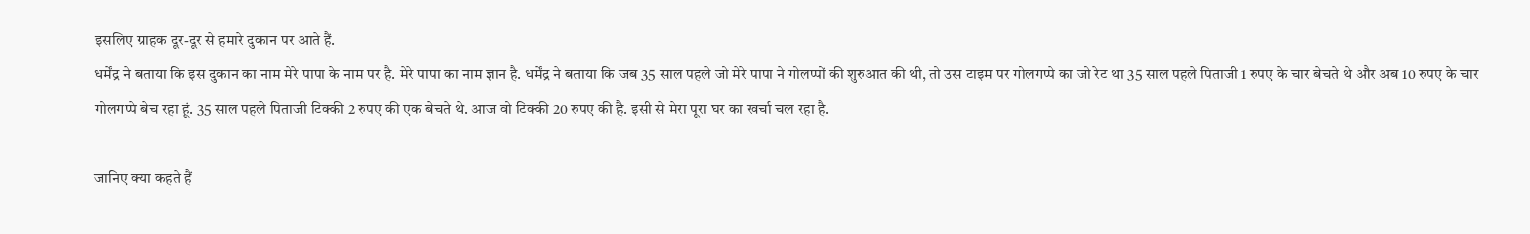इसलिए ग्राहक दूर-दूर से हमारे दुकान पर आते हैं.
धर्मेंद्र ने बताया कि इस दुकान का नाम मेरे पापा के नाम पर है. मेरे पापा का नाम ज्ञान है. धर्मेंद्र ने बताया कि जब 35 साल पहले जो मेरे पापा ने गोलप्पों की शुरुआत की थी, तो उस टाइम पर गोलगप्पे का जो रेट था 35 साल पहले पिताजी 1 रुपए के चार बेचते थे और अब 10 रुपए के चार गोलगप्पे बेच रहा हूं. 35 साल पहले पिताजी टिक्की 2 रुपए की एक बेचते थे. आज वो टिक्की 20 रुपए की है. इसी से मेरा पूरा घर का खर्चा चल रहा है.

जानिए क्या कहते हैं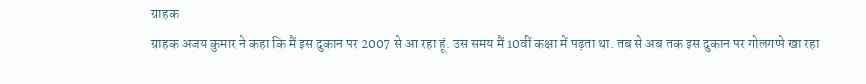ग्राहक
ग्राहक अजय कुमार ने कहा कि मैं इस दुकान पर 2007 से आ रहा हूं. उस समय मैं 10वीं कक्षा में पढ़ता था. तब से अब तक इस दुकान पर गोलगप्पे खा रहा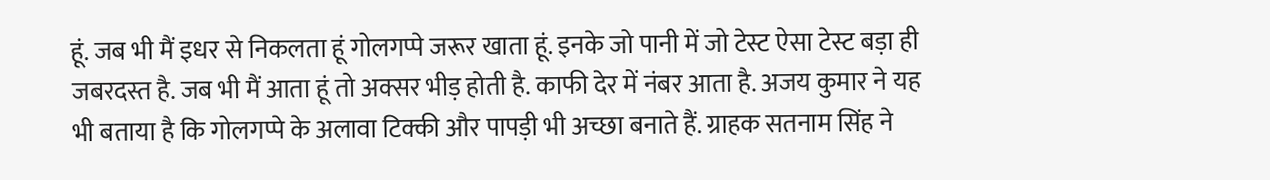हूं. जब भी मैं इधर से निकलता हूं गोलगप्पे जरूर खाता हूं. इनके जो पानी में जो टेस्ट ऐसा टेस्ट बड़ा ही जबरदस्त है. जब भी मैं आता हूं तो अक्सर भीड़ होती है. काफी देर में नंबर आता है. अजय कुमार ने यह भी बताया है कि गोलगप्पे के अलावा टिक्की और पापड़ी भी अच्छा बनाते हैं. ग्राहक सतनाम सिंह ने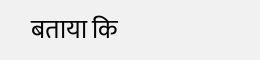बताया कि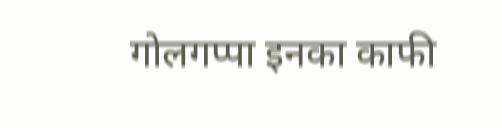गोलगप्पा इनका काफी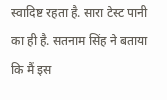स्वादिष्ट रहता है. सारा टेस्ट पानी का ही है. सतनाम सिंह ने बताया कि मैं इस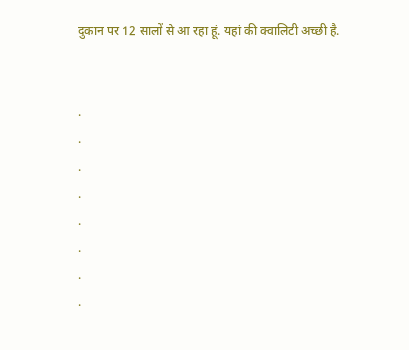दुकान पर 12 सालों से आ रहा हूं. यहां की क्वालिटी अच्छी है.


.
.
.
.
.
.
.
.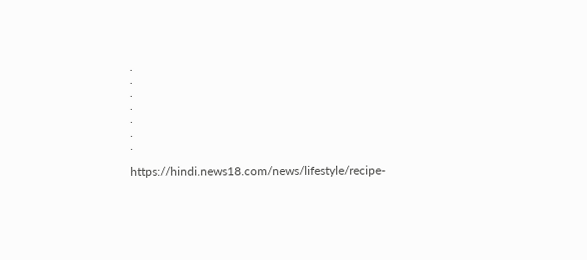.
.
.
.
.
.
.

https://hindi.news18.com/news/lifestyle/recipe-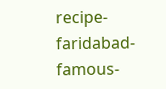recipe-faridabad-famous-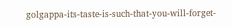golgappa-its-taste-is-such-that-you-will-forget-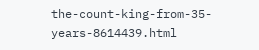the-count-king-from-35-years-8614439.html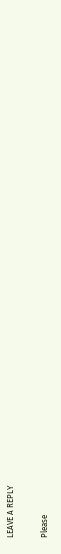LEAVE A REPLY

Please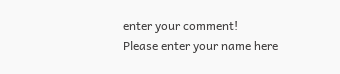enter your comment!
Please enter your name here